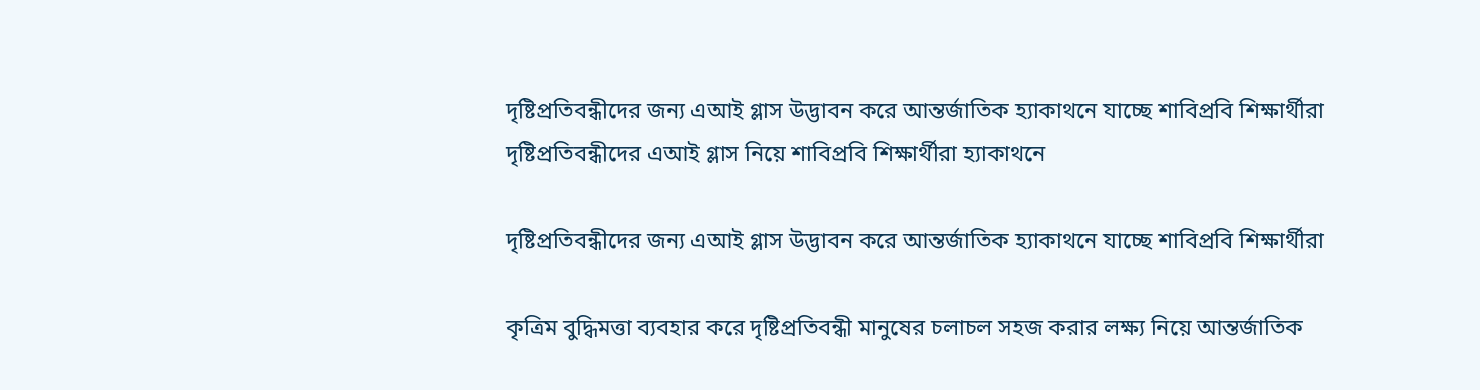দৃষ্টিপ্রতিবন্ধীদের জন্য এআই গ্লাস উদ্ভাবন করে আন্তর্জাতিক হ্যাকাথনে যাচ্ছে শাবিপ্রবি শিক্ষার্থীরা
দৃষ্টিপ্রতিবন্ধীদের এআই গ্লাস নিয়ে শাবিপ্রবি শিক্ষার্থীরা হ্যাকাথনে

দৃষ্টিপ্রতিবন্ধীদের জন্য এআই গ্লাস উদ্ভাবন করে আন্তর্জাতিক হ্যাকাথনে যাচ্ছে শাবিপ্রবি শিক্ষার্থীরা

কৃত্রিম বুদ্ধিমত্তা ব্যবহার করে দৃষ্টিপ্রতিবন্ধী মানুষের চলাচল সহজ করার লক্ষ্য নিয়ে আন্তর্জাতিক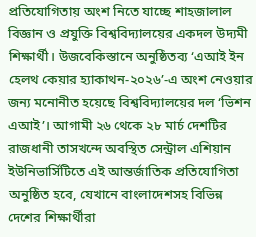প্রতিযোগিতায় অংশ নিতে যাচ্ছে শাহজালাল বিজ্ঞান ও প্রযুক্তি বিশ্ববিদ্যালয়ের একদল উদ্যমী শিক্ষার্থী। উজবেকিস্তানে অনুষ্ঠিতব্য ‘এআই ইন হেলথ কেয়ার হ্যাকাথন-২০২৬’-এ অংশ নেওয়ার জন্য মনোনীত হয়েছে বিশ্ববিদ্যালয়ের দল ‘ভিশন এআই’। আগামী ২৬ থেকে ২৮ মার্চ দেশটির রাজধানী তাসখন্দে অবস্থিত সেন্ট্রাল এশিয়ান ইউনিভার্সিটিতে এই আন্তর্জাতিক প্রতিযোগিতা অনুষ্ঠিত হবে, যেখানে বাংলাদেশসহ বিভিন্ন দেশের শিক্ষার্থীরা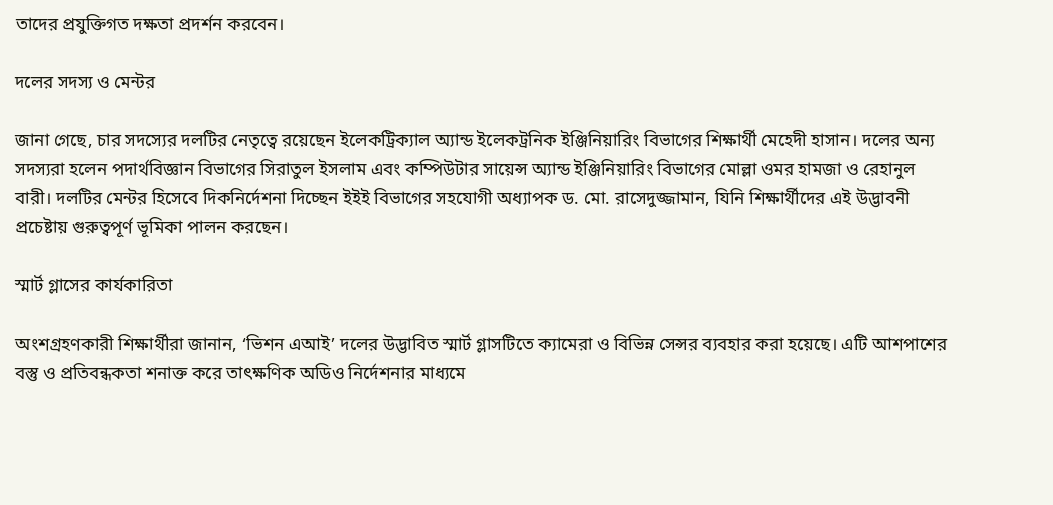তাদের প্রযুক্তিগত দক্ষতা প্রদর্শন করবেন।

দলের সদস্য ও মেন্টর

জানা গেছে, চার সদস্যের দলটির নেতৃত্বে রয়েছেন ইলেকট্রিক্যাল অ্যান্ড ইলেকট্রনিক ইঞ্জিনিয়ারিং বিভাগের শিক্ষার্থী মেহেদী হাসান। দলের অন্য সদস্যরা হলেন পদার্থবিজ্ঞান বিভাগের সিরাতুল ইসলাম এবং কম্পিউটার সায়েন্স অ্যান্ড ইঞ্জিনিয়ারিং বিভাগের মোল্লা ওমর হামজা ও রেহানুল বারী। দলটির মেন্টর হিসেবে দিকনির্দেশনা দিচ্ছেন ইইই বিভাগের সহযোগী অধ্যাপক ড. মো. রাসেদুজ্জামান, যিনি শিক্ষার্থীদের এই উদ্ভাবনী প্রচেষ্টায় গুরুত্বপূর্ণ ভূমিকা পালন করছেন।

স্মার্ট গ্লাসের কার্যকারিতা

অংশগ্রহণকারী শিক্ষার্থীরা জানান, ‘ভিশন এআই’ দলের উদ্ভাবিত স্মার্ট গ্লাসটিতে ক্যামেরা ও বিভিন্ন সেন্সর ব্যবহার করা হয়েছে। এটি আশপাশের বস্তু ও প্রতিবন্ধকতা শনাক্ত করে তাৎক্ষণিক অডিও নির্দেশনার মাধ্যমে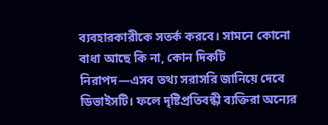ব্যবহারকারীকে সতর্ক করবে। সামনে কোনো বাধা আছে কি না, কোন দিকটি নিরাপদ—এসব তথ্য সরাসরি জানিয়ে দেবে ডিভাইসটি। ফলে দৃষ্টিপ্রতিবন্ধী ব্যক্তিরা অন্যের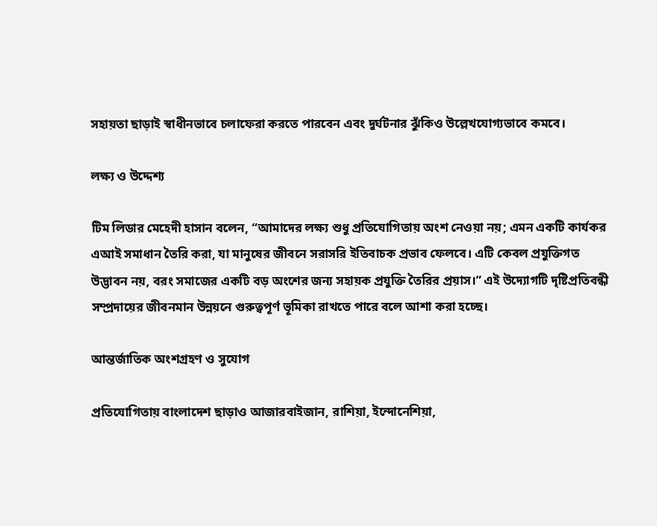সহায়তা ছাড়াই স্বাধীনভাবে চলাফেরা করতে পারবেন এবং দুর্ঘটনার ঝুঁকিও উল্লেখযোগ্যভাবে কমবে।

লক্ষ্য ও উদ্দেশ্য

টিম লিডার মেহেদী হাসান বলেন, “আমাদের লক্ষ্য শুধু প্রতিযোগিতায় অংশ নেওয়া নয়; এমন একটি কার্যকর এআই সমাধান তৈরি করা, যা মানুষের জীবনে সরাসরি ইতিবাচক প্রভাব ফেলবে। এটি কেবল প্রযুক্তিগত উদ্ভাবন নয়, বরং সমাজের একটি বড় অংশের জন্য সহায়ক প্রযুক্তি তৈরির প্রয়াস।” এই উদ্যোগটি দৃষ্টিপ্রতিবন্ধী সম্প্রদায়ের জীবনমান উন্নয়নে গুরুত্বপূর্ণ ভূমিকা রাখতে পারে বলে আশা করা হচ্ছে।

আন্তর্জাতিক অংশগ্রহণ ও সুযোগ

প্রতিযোগিতায় বাংলাদেশ ছাড়াও আজারবাইজান, রাশিয়া, ইন্দোনেশিয়া,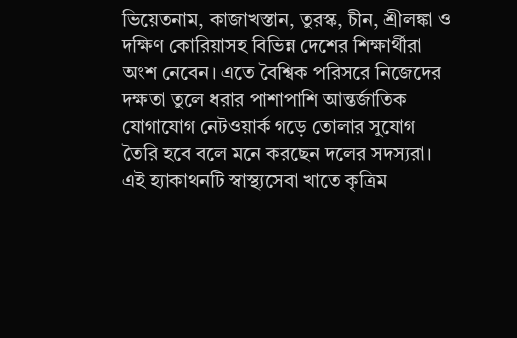ভিয়েতনাম, কাজাখস্তান, তুরস্ক, চীন, শ্রীলঙ্কা ও দক্ষিণ কোরিয়াসহ বিভিন্ন দেশের শিক্ষার্থীরা অংশ নেবেন। এতে বৈশ্বিক পরিসরে নিজেদের দক্ষতা তুলে ধরার পাশাপাশি আন্তর্জাতিক যোগাযোগ নেটওয়ার্ক গড়ে তোলার সুযোগ তৈরি হবে বলে মনে করছেন দলের সদস্যরা। এই হ্যাকাথনটি স্বাস্থ্যসেবা খাতে কৃত্রিম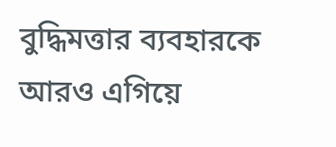বুদ্ধিমত্তার ব্যবহারকে আরও এগিয়ে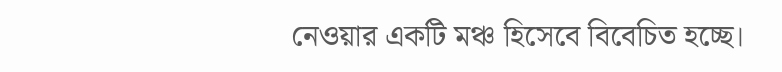নেওয়ার একটি মঞ্চ হিসেবে বিবেচিত হচ্ছে।